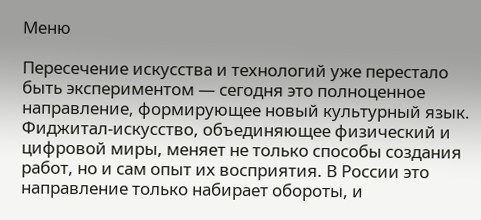Меню

Пересечение искусства и технологий уже перестало быть экспериментом — сегодня это полноценное направление, формирующее новый культурный язык. Фиджитал-искусство, объединяющее физический и цифровой миры, меняет не только способы создания работ, но и сам опыт их восприятия. В России это направление только набирает обороты, и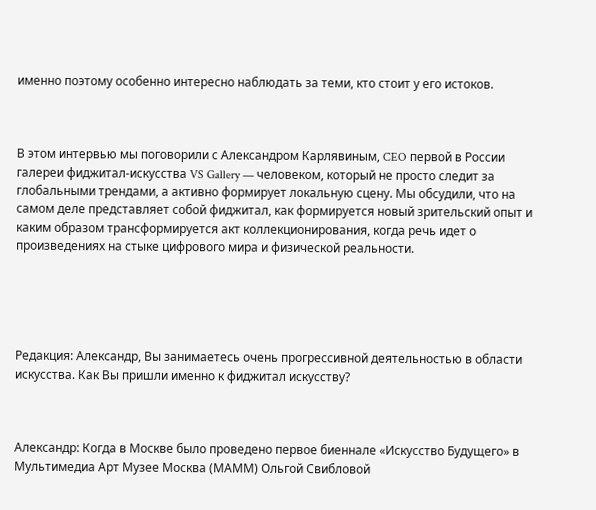именно поэтому особенно интересно наблюдать за теми, кто стоит у его истоков.



В этом интервью мы поговорили с Александром Карлявиным, CEO первой в России галереи фиджитал-искусства VS Gallery — человеком, который не просто следит за глобальными трендами, а активно формирует локальную сцену. Мы обсудили, что на самом деле представляет собой фиджитал, как формируется новый зрительский опыт и каким образом трансформируется акт коллекционирования, когда речь идет о произведениях на стыке цифрового мира и физической реальности.





Редакция: Александр, Вы занимаетесь очень прогрессивной деятельностью в области искусства. Как Вы пришли именно к фиджитал искусству?



Александр: Когда в Москве было проведено первое биеннале «Искусство Будущего» в Мультимедиа Арт Музее Москва (МАММ) Ольгой Свибловой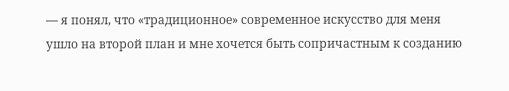— я понял, что «традиционное» современное искусство для меня ушло на второй план и мне хочется быть сопричастным к созданию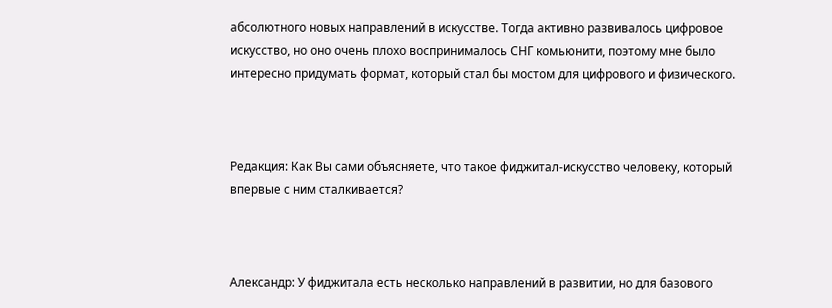абсолютного новых направлений в искусстве. Тогда активно развивалось цифровое искусство, но оно очень плохо воспринималось СНГ комьюнити, поэтому мне было интересно придумать формат, который стал бы мостом для цифрового и физического.



Редакция: Как Вы сами объясняете, что такое фиджитал-искусство человеку, который впервые с ним сталкивается?



Александр: У фиджитала есть несколько направлений в развитии, но для базового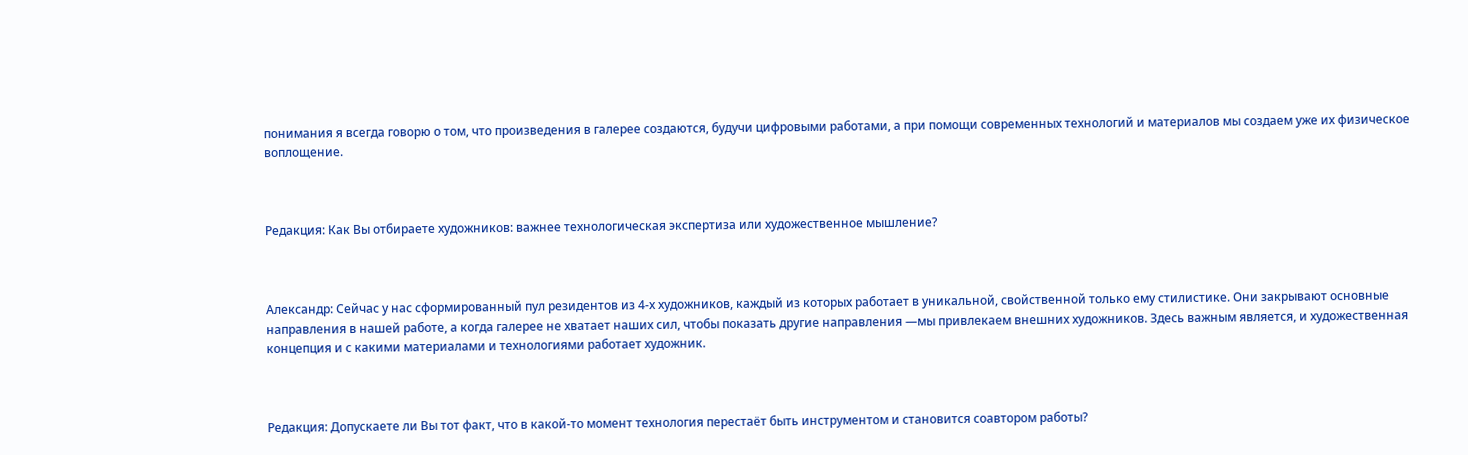понимания я всегда говорю о том, что произведения в галерее создаются, будучи цифровыми работами, а при помощи современных технологий и материалов мы создаем уже их физическое воплощение.



Редакция: Как Вы отбираете художников: важнее технологическая экспертиза или художественное мышление?



Александр: Сейчас у нас сформированный пул резидентов из 4-х художников, каждый из которых работает в уникальной, свойственной только ему стилистике. Они закрывают основные направления в нашей работе, а когда галерее не хватает наших сил, чтобы показать другие направления —мы привлекаем внешних художников. Здесь важным является, и художественная концепция и с какими материалами и технологиями работает художник.



Редакция: Допускаете ли Вы тот факт, что в какой-то момент технология перестаёт быть инструментом и становится соавтором работы?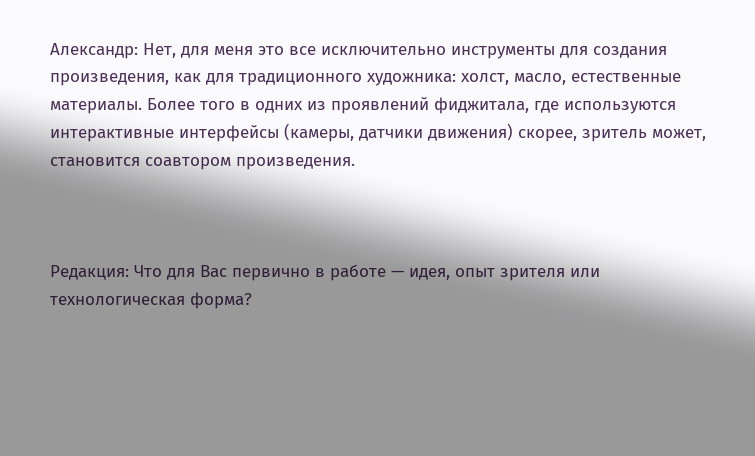Александр: Нет, для меня это все исключительно инструменты для создания произведения, как для традиционного художника: холст, масло, естественные материалы. Более того в одних из проявлений фиджитала, где используются интерактивные интерфейсы (камеры, датчики движения) скорее, зритель может, становится соавтором произведения.



Редакция: Что для Вас первично в работе — идея, опыт зрителя или технологическая форма?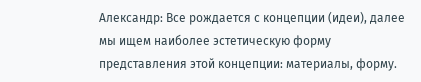Александр: Все рождается с концепции (идеи), далее мы ищем наиболее эстетическую форму представления этой концепции: материалы, форму.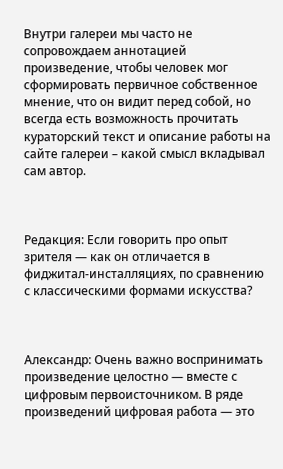Внутри галереи мы часто не сопровождаем аннотацией произведение, чтобы человек мог сформировать первичное собственное мнение, что он видит перед собой, но всегда есть возможность прочитать кураторский текст и описание работы на сайте галереи – какой смысл вкладывал сам автор.



Редакция: Если говорить про опыт зрителя — как он отличается в фиджитал-инсталляциях, по сравнению с классическими формами искусства?



Александр: Очень важно воспринимать произведение целостно — вместе с цифровым первоисточником. В ряде произведений цифровая работа — это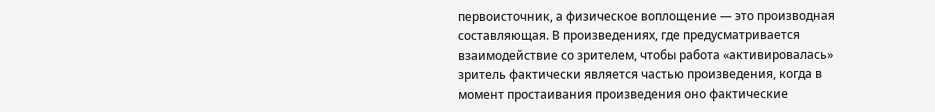первоисточник, а физическое воплощение — это производная составляющая. В произведениях, где предусматривается взаимодействие со зрителем, чтобы работа «активировалась» зритель фактически является частью произведения, когда в момент простаивания произведения оно фактические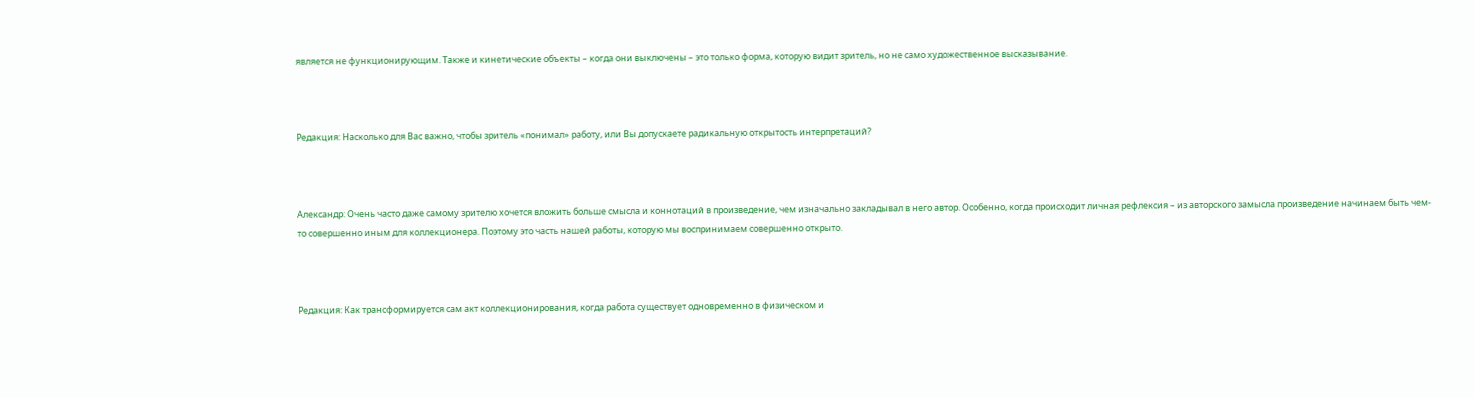является не функционирующим. Также и кинетические объекты – когда они выключены – это только форма, которую видит зритель, но не само художественное высказывание.



Редакция: Насколько для Вас важно, чтобы зритель «понимал» работу, или Вы допускаете радикальную открытость интерпретаций?



Александр: Очень часто даже самому зрителю хочется вложить больше смысла и коннотаций в произведение, чем изначально закладывал в него автор. Особенно, когда происходит личная рефлексия – из авторского замысла произведение начинаем быть чем-то совершенно иным для коллекционера. Поэтому это часть нашей работы, которую мы воспринимаем совершенно открыто.



Редакция: Как трансформируется сам акт коллекционирования, когда работа существует одновременно в физическом и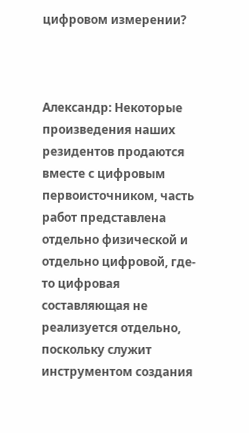цифровом измерении?



Александр: Некоторые произведения наших резидентов продаются вместе с цифровым первоисточником, часть работ представлена отдельно физической и отдельно цифровой, где-то цифровая составляющая не реализуется отдельно, поскольку служит инструментом создания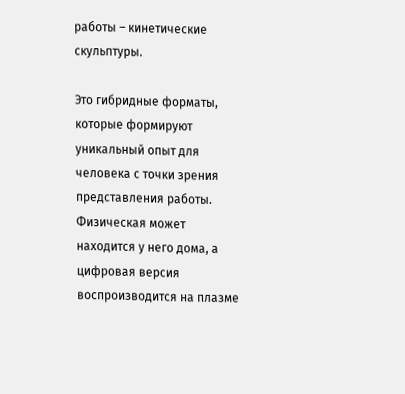работы – кинетические скульптуры.

Это гибридные форматы, которые формируют уникальный опыт для человека с точки зрения представления работы. Физическая может находится у него дома, а цифровая версия воспроизводится на плазме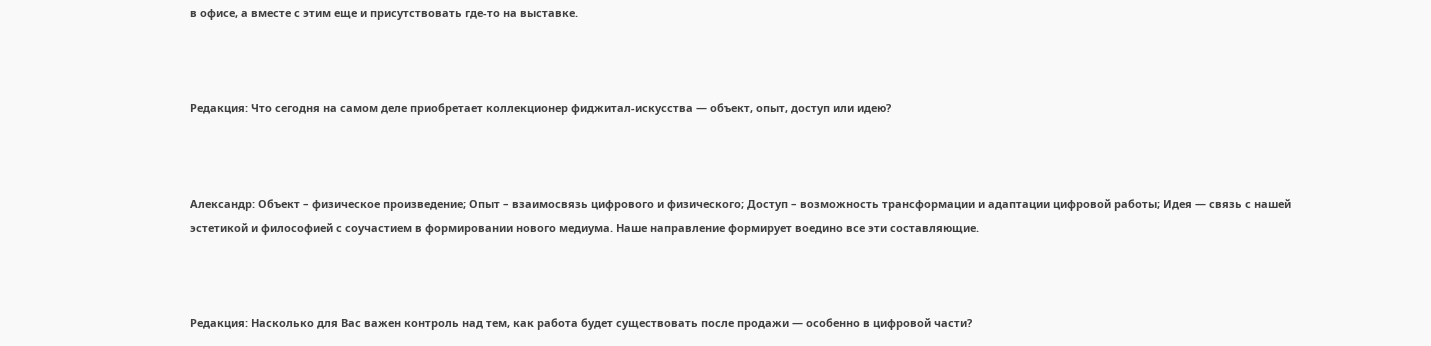в офисе, а вместе с этим еще и присутствовать где-то на выставке.



Редакция: Что сегодня на самом деле приобретает коллекционер фиджитал-искусства — объект, опыт, доступ или идею?



Александр: Объект – физическое произведение; Опыт – взаимосвязь цифрового и физического; Доступ – возможность трансформации и адаптации цифровой работы; Идея — связь с нашей эстетикой и философией с соучастием в формировании нового медиума. Наше направление формирует воедино все эти составляющие.



Редакция: Насколько для Вас важен контроль над тем, как работа будет существовать после продажи — особенно в цифровой части?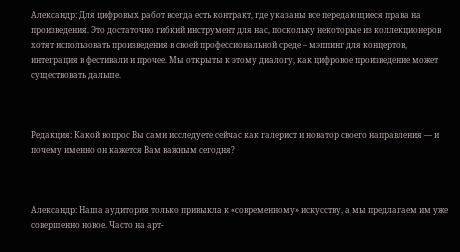Александр: Для цифровых работ всегда есть контракт, где указаны все передающиеся права на произведения. Это достаточно гибкий инструмент для нас, поскольку некоторые из коллекционеров хотят использовать произведения в своей профессиональной среде – мэппинг для концертов, интеграция в фестивали и прочее. Мы открыты к этому диалогу, как цифровое произведение может существовать дальше.



Редакция: Какой вопрос Вы сами исследуете сейчас как галерист и новатор своего направления — и почему именно он кажется Вам важным сегодня?



Александр: Наша аудитория только привыкла к «современному» искусству, а мы предлагаем им уже совершенно новое. Часто на арт-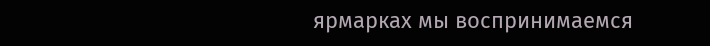ярмарках мы воспринимаемся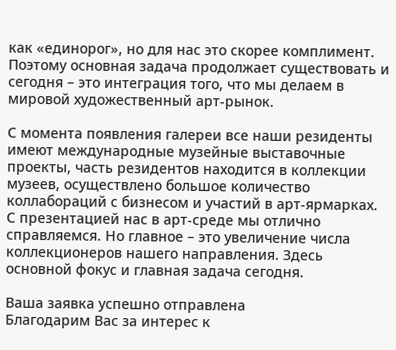как «единорог», но для нас это скорее комплимент. Поэтому основная задача продолжает существовать и сегодня – это интеграция того, что мы делаем в мировой художественный арт-рынок.

С момента появления галереи все наши резиденты имеют международные музейные выставочные проекты, часть резидентов находится в коллекции музеев, осуществлено большое количество коллабораций с бизнесом и участий в арт-ярмарках. С презентацией нас в арт-среде мы отлично справляемся. Но главное – это увеличение числа коллекционеров нашего направления. Здесь основной фокус и главная задача сегодня.

Ваша заявка успешно отправлена
Благодарим Вас за интерес к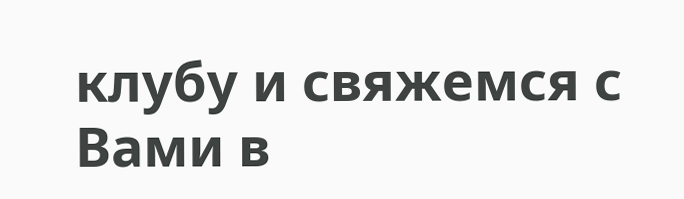клубу и свяжемся с Вами в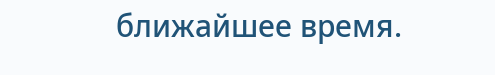ближайшее время.